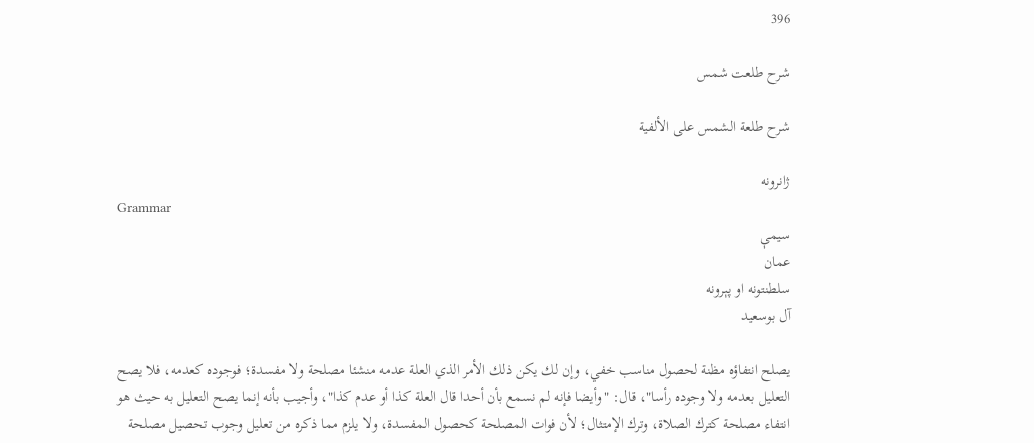396

شرح طلعت شمس

شرح طلعة الشمس على الألفية

ژانرونه
Grammar
سیمې
عمان
سلطنتونه او پېرونه
آل بوسعيد

يصلح انتفاؤه مظنة لحصول مناسب خفي، وإن لك يكن ذلك الأمر الذي العلة عدمه منشئا مصلحة ولا مفسدة؛ فوجوده كعدمه، فلا يصح التعليل بعدمه ولا وجوده رأسا"، قال: "وأيضا فإنه لم نسمع بأن أحدا قال العلة كذا أو عدم كذا"، وأجيب بأنه إنما يصح التعليل به حيث هو انتفاء مصلحة كترك الصلاة، وترك الإمتثال؛ لأن فوات المصلحة كحصول المفسدة، ولا يلزم مما ذكره من تعليل وجوب تحصيل مصلحة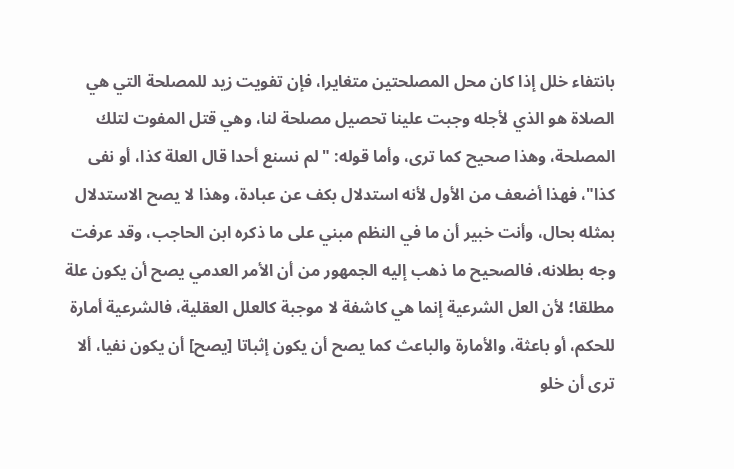بانتفاء خلل إذا كان محل المصلحتين متغايرا، فإن تفويت زيد للمصلحة التي هي الصلاة هو الذي لأجله وجبت علينا تحصيل مصلحة لنا، وهي قتل المفوت لتلك المصلحة، وهذا صحيح كما ترى، وأما قوله: "لم نسنع أحدا قال العلة كذا، أو نفى كذا"، فهذا أضعف من الأول لأنه استدلال بكف عن عبادة، وهذا لا يصح الاستدلال بمثله بحال، وأنت خبير أن ما في النظم مبني على ما ذكره ابن الحاجب، وقد عرفت وجه بطلانه، فالصحيح ما ذهب إليه الجمهور من أن الأمر العدمي يصح أن يكون علة مطلقا؛ لأن العل الشرعية إنما هي كاشفة لا موجبة كالعلل العقلية، فالشرعية أمارة للحكم، أو باعثة، والأمارة والباعث كما يصح أن يكون إثباتا [يصح] أن يكون نفيا، ألا ترى أن خلو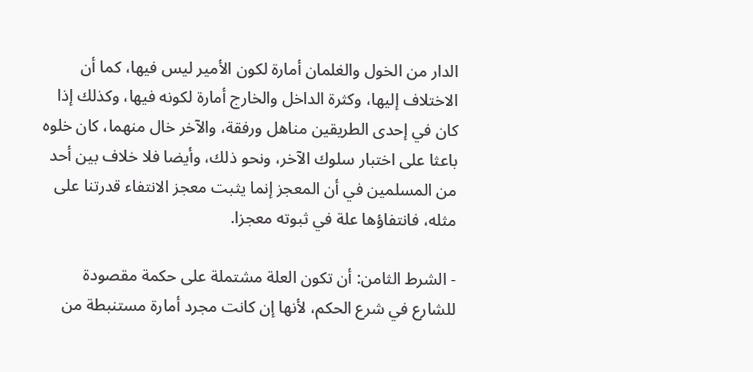الدار من الخول والغلمان أمارة لكون الأمير ليس فيها، كما أن الاختلاف إليها، وكثرة الداخل والخارج أمارة لكونه فيها، وكذلك إذا كان في إحدى الطريقين مناهل ورفقة، والآخر خال منهما، كان خلوه باعثا على اختبار سلوك الآخر، ونحو ذلك، وأيضا فلا خلاف بين أحد من المسلمين في أن المعجز إنما يثبت معجز الانتفاء قدرتنا على مثله، فانتفاؤها علة في ثبوته معجزا.

- الشرط الثامن: أن تكون العلة مشتملة على حكمة مقصودة للشارع في شرع الحكم، لأنها إن كانت مجرد أمارة مستنبطة من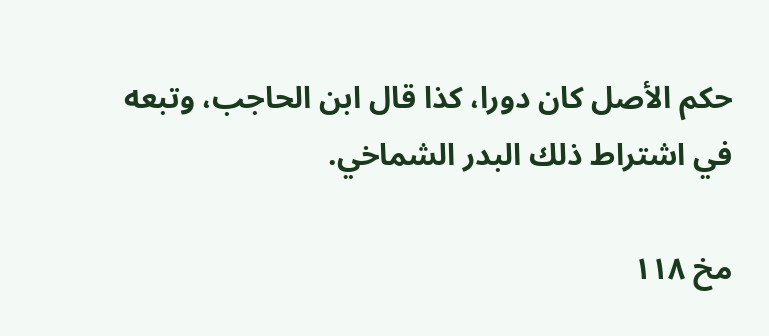حكم الأصل كان دورا، كذا قال ابن الحاجب، وتبعه في اشتراط ذلك البدر الشماخي.

مخ ۱۱۸